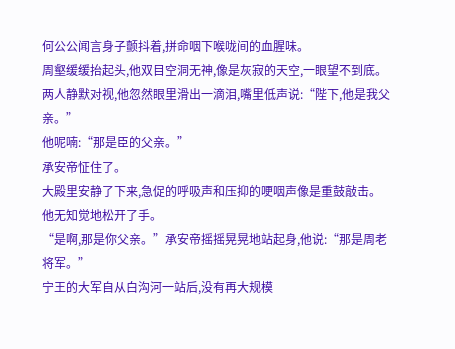何公公闻言身子颤抖着,拼命咽下喉咙间的血腥味。
周壑缓缓抬起头,他双目空洞无神,像是灰寂的天空,一眼望不到底。
两人静默对视,他忽然眼里滑出一滴泪,嘴里低声说:“陛下,他是我父亲。”
他呢喃:“那是臣的父亲。”
承安帝怔住了。
大殿里安静了下来,急促的呼吸声和压抑的哽咽声像是重鼓敲击。
他无知觉地松开了手。
“是啊,那是你父亲。”承安帝摇摇晃晃地站起身,他说:“那是周老将军。”
宁王的大军自从白沟河一站后,没有再大规模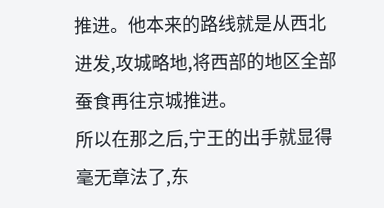推进。他本来的路线就是从西北进发,攻城略地,将西部的地区全部蚕食再往京城推进。
所以在那之后,宁王的出手就显得毫无章法了,东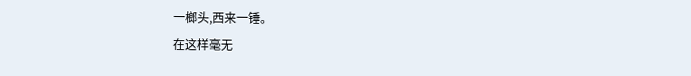一榔头,西来一锤。
在这样毫无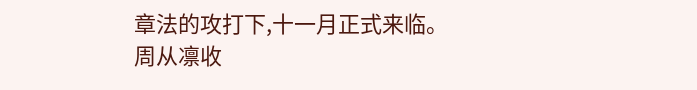章法的攻打下,十一月正式来临。
周从凛收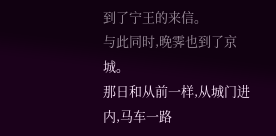到了宁王的来信。
与此同时,晚霁也到了京城。
那日和从前一样,从城门进内,马车一路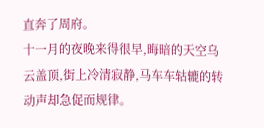直奔了周府。
十一月的夜晚来得很早,晦暗的天空乌云盖顶,街上冷清寂静,马车车轱辘的转动声却急促而规律。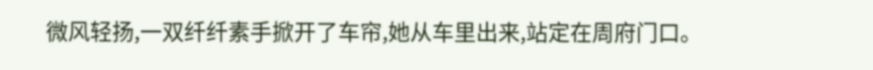微风轻扬,一双纤纤素手掀开了车帘,她从车里出来,站定在周府门口。